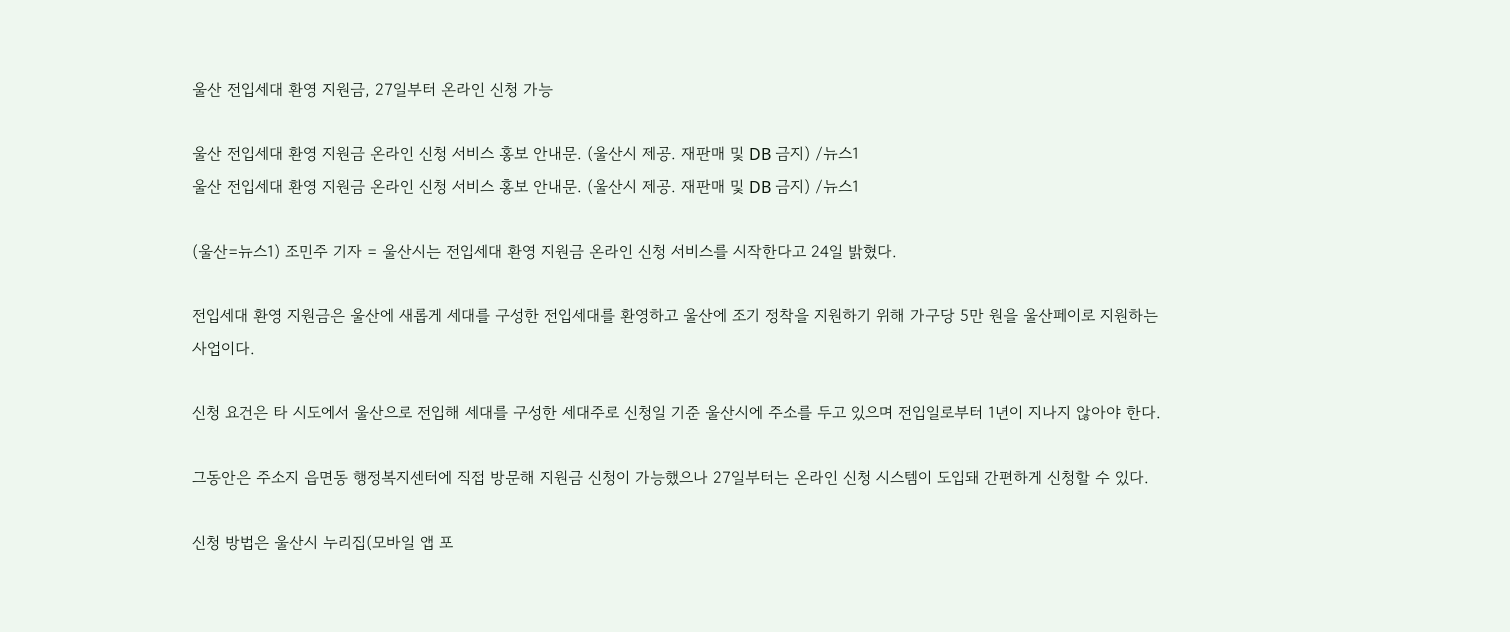울산 전입세대 환영 지원금, 27일부터 온라인 신청 가능

울산 전입세대 환영 지원금 온라인 신청 서비스 홍보 안내문. (울산시 제공. 재판매 및 DB 금지) /뉴스1
울산 전입세대 환영 지원금 온라인 신청 서비스 홍보 안내문. (울산시 제공. 재판매 및 DB 금지) /뉴스1

(울산=뉴스1) 조민주 기자 = 울산시는 전입세대 환영 지원금 온라인 신청 서비스를 시작한다고 24일 밝혔다.

전입세대 환영 지원금은 울산에 새롭게 세대를 구성한 전입세대를 환영하고 울산에 조기 정착을 지원하기 위해 가구당 5만 원을 울산페이로 지원하는 사업이다.

신청 요건은 타 시도에서 울산으로 전입해 세대를 구성한 세대주로 신청일 기준 울산시에 주소를 두고 있으며 전입일로부터 1년이 지나지 않아야 한다.

그동안은 주소지 읍면동 행정복지센터에 직접 방문해 지원금 신청이 가능했으나 27일부터는 온라인 신청 시스템이 도입돼 간편하게 신청할 수 있다.

신청 방법은 울산시 누리집(모바일 앱 포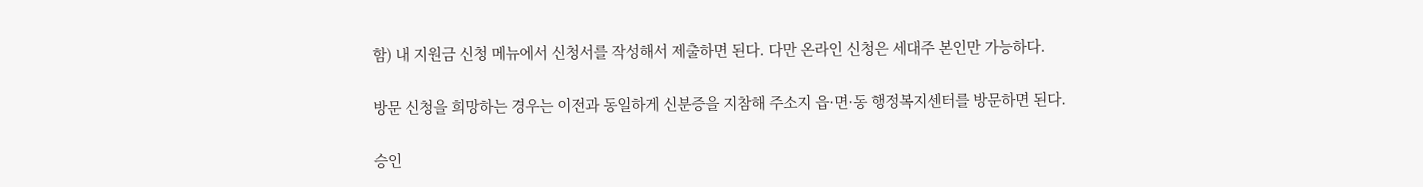함) 내 지원금 신청 메뉴에서 신청서를 작성해서 제출하면 된다. 다만 온라인 신청은 세대주 본인만 가능하다.

방문 신청을 희망하는 경우는 이전과 동일하게 신분증을 지참해 주소지 읍·면·동 행정복지센터를 방문하면 된다.

승인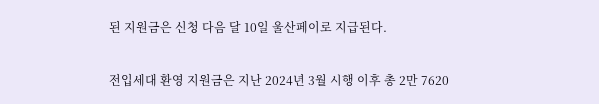된 지원금은 신청 다음 달 10일 울산페이로 지급된다.

전입세대 환영 지원금은 지난 2024년 3월 시행 이후 총 2만 7620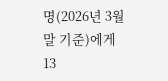명(2026년 3월 말 기준)에게 13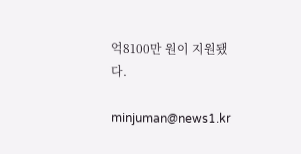억8100만 원이 지원됐다.

minjuman@news1.kr